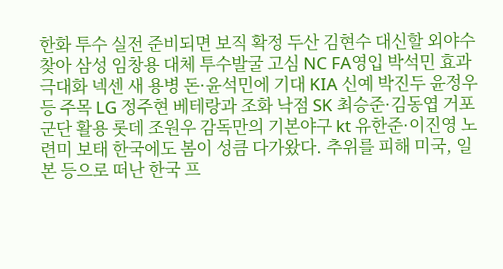한화 투수 실전 준비되면 보직 확정 두산 김현수 대신할 외야수 찾아 삼성 임창용 대체 투수발굴 고심 NC FA영입 박석민 효과 극대화 넥센 새 용병 돈·윤석민에 기대 KIA 신예 박진두 윤정우 등 주목 LG 정주현 베테랑과 조화 낙점 SK 최승준·김동엽 거포군단 활용 롯데 조원우 감독만의 기본야구 kt 유한준·이진영 노련미 보태 한국에도 봄이 성큼 다가왔다. 추위를 피해 미국, 일본 등으로 떠난 한국 프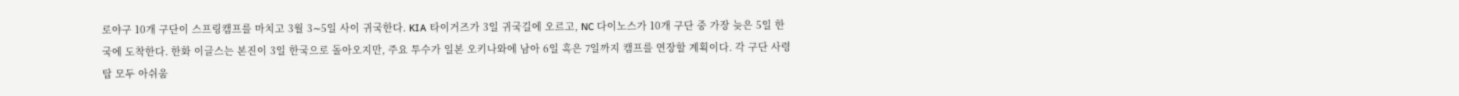로야구 10개 구단이 스프링캠프를 마치고 3월 3∼5일 사이 귀국한다. KIA 타이거즈가 3일 귀국길에 오르고, NC 다이노스가 10개 구단 중 가장 늦은 5일 한국에 도착한다. 한화 이글스는 본진이 3일 한국으로 돌아오지만, 주요 투수가 일본 오키나와에 남아 6일 혹은 7일까지 캠프를 연장할 계획이다. 각 구단 사령탑 모두 아쉬움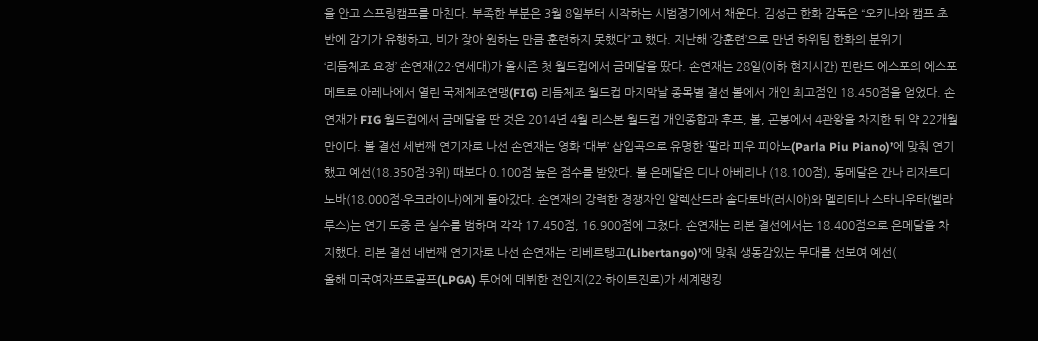을 안고 스프링캠프를 마친다. 부족한 부분은 3월 8일부터 시작하는 시범경기에서 채운다. 김성근 한화 감독은 “오키나와 캠프 초반에 감기가 유행하고, 비가 잦아 원하는 만큼 훈련하지 못했다”고 했다. 지난해 ‘강훈련’으로 만년 하위팀 한화의 분위기
‘리듬체조 요정’ 손연재(22·연세대)가 올시즌 첫 월드컵에서 금메달을 땄다. 손연재는 28일(이하 현지시간) 핀란드 에스포의 에스포 메트로 아레나에서 열린 국제체조연맹(FIG) 리듬체조 월드컵 마지막날 종목별 결선 볼에서 개인 최고점인 18.450점을 얻었다. 손연재가 FIG 월드컵에서 금메달을 딴 것은 2014년 4월 리스본 월드컵 개인종합과 후프, 볼, 곤봉에서 4관왕을 차지한 뒤 약 22개월 만이다. 볼 결선 세번째 연기자로 나선 손연재는 영화 ‘대부’ 삽입곡으로 유명한 ‘팔라 피우 피아노(Parla Piu Piano)’에 맞춰 연기했고 예선(18.350점·3위) 때보다 0.100점 높은 점수를 받았다. 볼 은메달은 디나 아베리나 (18.100점), 동메달은 간나 리자트디노바(18.000점·우크라이나)에게 돌아갔다. 손연재의 강력한 경쟁자인 알렉산드라 솔다토바(러시아)와 멜리티나 스타니우타(벨라루스)는 연기 도중 큰 실수를 범하며 각각 17.450점, 16.900점에 그쳤다. 손연재는 리본 결선에서는 18.400점으로 은메달을 차지했다. 리본 결선 네번째 연기자로 나선 손연재는 ‘리베르탱고(Libertango)’에 맞춰 생동감있는 무대를 선보여 예선(
올해 미국여자프로골프(LPGA) 투어에 데뷔한 전인지(22·하이트진로)가 세계랭킹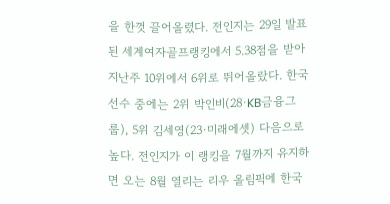을 한껏 끌어올렸다. 전인지는 29일 발표된 세계여자골프랭킹에서 5.38점을 받아 지난주 10위에서 6위로 뛰어올랐다. 한국 선수 중에는 2위 박인비(28·KB금융그룹), 5위 김세영(23·미래에셋) 다음으로 높다. 전인지가 이 랭킹을 7월까지 유지하면 오는 8월 열리는 리우 올림픽에 한국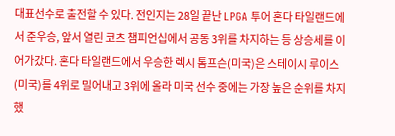대표선수로 출전할 수 있다. 전인지는 28일 끝난 LPGA 투어 혼다 타일랜드에서 준우승, 앞서 열린 코츠 챔피언십에서 공동 3위를 차지하는 등 상승세를 이어가갔다. 혼다 타일랜드에서 우승한 렉시 톰프슨(미국)은 스테이시 루이스(미국)를 4위로 밀어내고 3위에 올라 미국 선수 중에는 가장 높은 순위를 차지했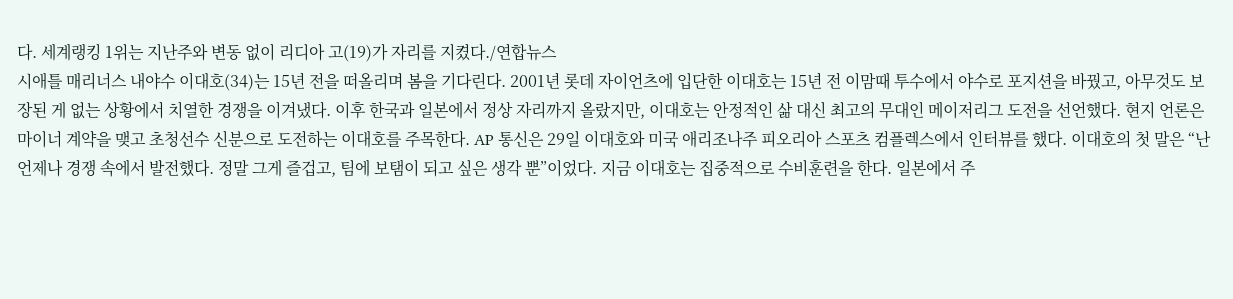다. 세계랭킹 1위는 지난주와 변동 없이 리디아 고(19)가 자리를 지켰다./연합뉴스
시애틀 매리너스 내야수 이대호(34)는 15년 전을 떠올리며 봄을 기다린다. 2001년 롯데 자이언츠에 입단한 이대호는 15년 전 이맘때 투수에서 야수로 포지션을 바꿨고, 아무것도 보장된 게 없는 상황에서 치열한 경쟁을 이겨냈다. 이후 한국과 일본에서 정상 자리까지 올랐지만, 이대호는 안정적인 삶 대신 최고의 무대인 메이저리그 도전을 선언했다. 현지 언론은 마이너 계약을 맺고 초청선수 신분으로 도전하는 이대호를 주목한다. AP 통신은 29일 이대호와 미국 애리조나주 피오리아 스포츠 컴플렉스에서 인터뷰를 했다. 이대호의 첫 말은 “난 언제나 경쟁 속에서 발전했다. 정말 그게 즐겁고, 팀에 보탬이 되고 싶은 생각 뿐”이었다. 지금 이대호는 집중적으로 수비훈련을 한다. 일본에서 주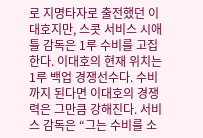로 지명타자로 출전했던 이대호지만, 스콧 서비스 시애틀 감독은 1루 수비를 고집한다. 이대호의 현재 위치는 1루 백업 경쟁선수다. 수비까지 된다면 이대호의 경쟁력은 그만큼 강해진다. 서비스 감독은 “그는 수비를 소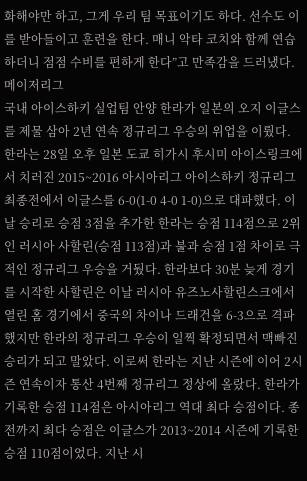화해야만 하고, 그게 우리 팀 목표이기도 하다. 선수도 이를 받아들이고 훈련을 한다. 매니 악타 코치와 함께 연습하더니 점점 수비를 편하게 한다”고 만족감을 드러냈다. 메이저리그
국내 아이스하키 실업팀 안양 한라가 일본의 오지 이글스를 제물 삼아 2년 연속 정규리그 우승의 위업을 이뤘다. 한라는 28일 오후 일본 도쿄 히가시 후시미 아이스링크에서 치러진 2015~2016 아시아리그 아이스하키 정규리그 최종전에서 이글스를 6-0(1-0 4-0 1-0)으로 대파했다. 이날 승리로 승점 3점을 추가한 한라는 승점 114점으로 2위인 러시아 사할린(승점 113점)과 불과 승점 1점 차이로 극적인 정규리그 우승을 거뒀다. 한라보다 30분 늦게 경기를 시작한 사할린은 이날 러시아 유즈노사할린스크에서 열린 홈 경기에서 중국의 차이나 드래건을 6-3으로 격파했지만 한라의 정규리그 우승이 일찍 확정되면서 맥빠진 승리가 되고 말았다. 이로써 한라는 지난 시즌에 이어 2시즌 연속이자 통산 4번째 정규리그 정상에 올랐다. 한라가 기록한 승점 114점은 아시아리그 역대 최다 승점이다. 종전까지 최다 승점은 이글스가 2013~2014 시즌에 기록한 승점 110점이었다. 지난 시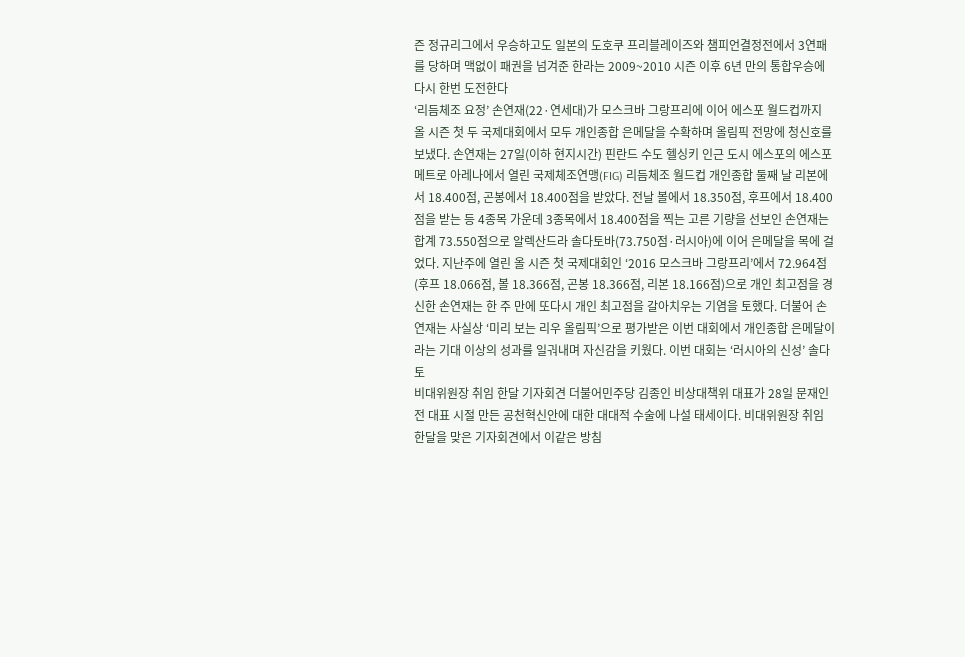즌 정규리그에서 우승하고도 일본의 도호쿠 프리블레이즈와 챔피언결정전에서 3연패를 당하며 맥없이 패권을 넘겨준 한라는 2009~2010 시즌 이후 6년 만의 통합우승에 다시 한번 도전한다
‘리듬체조 요정’ 손연재(22·연세대)가 모스크바 그랑프리에 이어 에스포 월드컵까지 올 시즌 첫 두 국제대회에서 모두 개인종합 은메달을 수확하며 올림픽 전망에 청신호를 보냈다. 손연재는 27일(이하 현지시간) 핀란드 수도 헬싱키 인근 도시 에스포의 에스포 메트로 아레나에서 열린 국제체조연맹(FIG) 리듬체조 월드컵 개인종합 둘째 날 리본에서 18.400점, 곤봉에서 18.400점을 받았다. 전날 볼에서 18.350점, 후프에서 18.400점을 받는 등 4종목 가운데 3종목에서 18.400점을 찍는 고른 기량을 선보인 손연재는 합계 73.550점으로 알렉산드라 솔다토바(73.750점·러시아)에 이어 은메달을 목에 걸었다. 지난주에 열린 올 시즌 첫 국제대회인 ‘2016 모스크바 그랑프리’에서 72.964점(후프 18.066점, 볼 18.366점, 곤봉 18.366점, 리본 18.166점)으로 개인 최고점을 경신한 손연재는 한 주 만에 또다시 개인 최고점을 갈아치우는 기염을 토했다. 더불어 손연재는 사실상 ‘미리 보는 리우 올림픽’으로 평가받은 이번 대회에서 개인종합 은메달이라는 기대 이상의 성과를 일궈내며 자신감을 키웠다. 이번 대회는 ‘러시아의 신성’ 솔다토
비대위원장 취임 한달 기자회견 더불어민주당 김종인 비상대책위 대표가 28일 문재인 전 대표 시절 만든 공천혁신안에 대한 대대적 수술에 나설 태세이다. 비대위원장 취임 한달을 맞은 기자회견에서 이같은 방침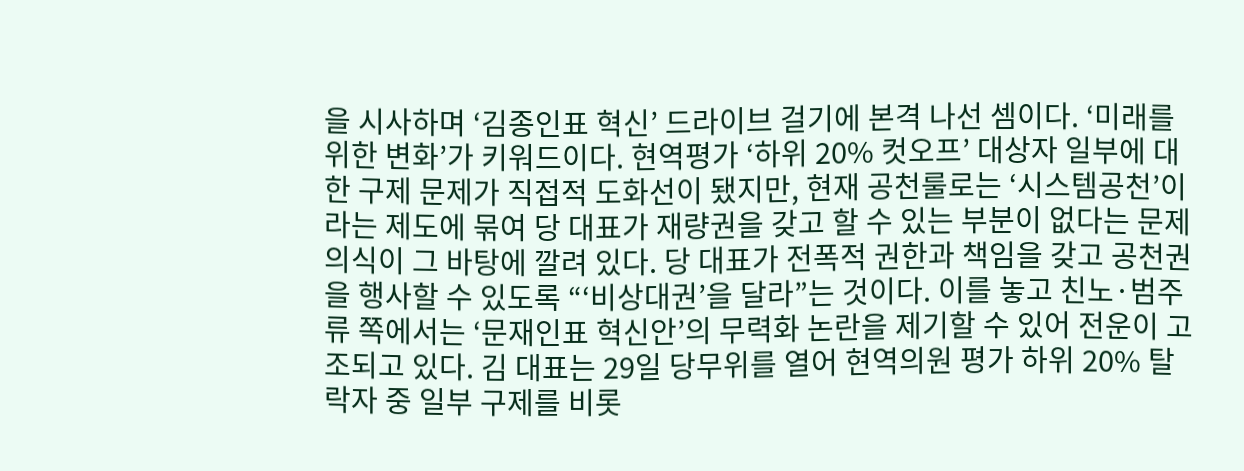을 시사하며 ‘김종인표 혁신’ 드라이브 걸기에 본격 나선 셈이다. ‘미래를 위한 변화’가 키워드이다. 현역평가 ‘하위 20% 컷오프’ 대상자 일부에 대한 구제 문제가 직접적 도화선이 됐지만, 현재 공천룰로는 ‘시스템공천’이라는 제도에 묶여 당 대표가 재량권을 갖고 할 수 있는 부분이 없다는 문제의식이 그 바탕에 깔려 있다. 당 대표가 전폭적 권한과 책임을 갖고 공천권을 행사할 수 있도록 “‘비상대권’을 달라”는 것이다. 이를 놓고 친노·범주류 쪽에서는 ‘문재인표 혁신안’의 무력화 논란을 제기할 수 있어 전운이 고조되고 있다. 김 대표는 29일 당무위를 열어 현역의원 평가 하위 20% 탈락자 중 일부 구제를 비롯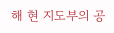해 현 지도부의 공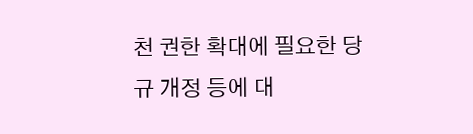천 권한 확대에 필요한 당규 개정 등에 대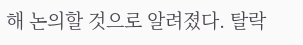해 논의할 것으로 알려졌다. 탈락